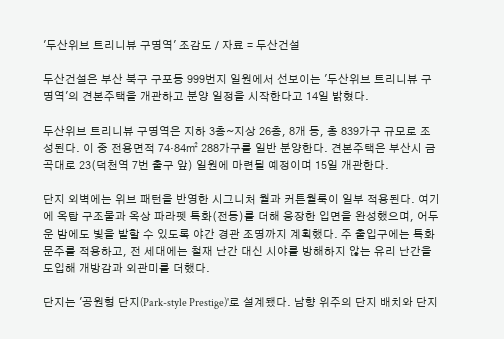'두산위브 트리니뷰 구명역' 조감도 / 자료 = 두산건설

두산건설은 부산 북구 구포동 999번지 일원에서 선보이는 '두산위브 트리니뷰 구명역'의 견본주택을 개관하고 분양 일정을 시작한다고 14일 밝혔다.

두산위브 트리니뷰 구명역은 지하 3층~지상 26층, 8개 동, 총 839가구 규모로 조성된다. 이 중 전용면적 74·84㎡ 288가구를 일반 분양한다. 견본주택은 부산시 금곡대로 23(덕천역 7번 출구 앞) 일원에 마련될 예정이며 15일 개관한다.

단지 외벽에는 위브 패턴을 반영한 시그니처 월과 커튼월룩이 일부 적용된다. 여기에 옥탑 구조물과 옥상 파라펫 특화(전동)를 더해 웅장한 입면을 완성했으며, 어두운 밤에도 빛을 발할 수 있도록 야간 경관 조명까지 계획했다. 주 출입구에는 특화 문주를 적용하고, 전 세대에는 철재 난간 대신 시야를 방해하지 않는 유리 난간을 도입해 개방감과 외관미를 더했다.

단지는 '공원형 단지(Park-style Prestige)'로 설계됐다. 남향 위주의 단지 배치와 단지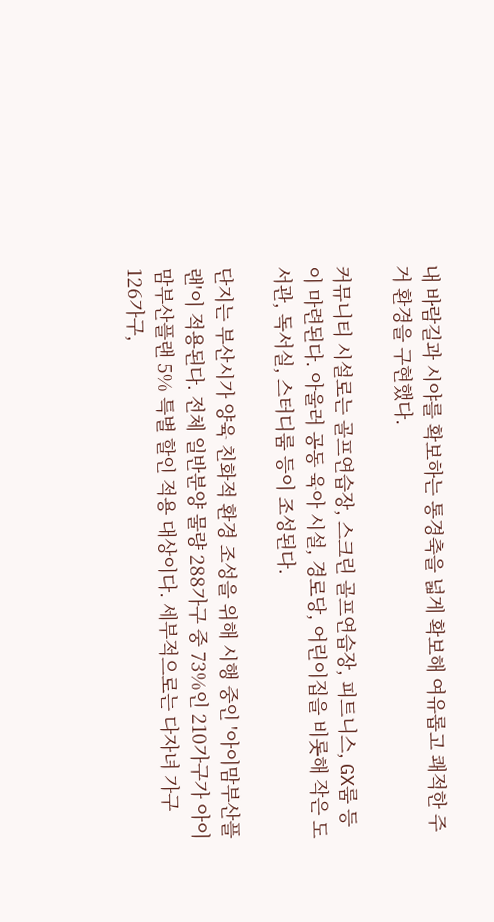내 바람길과 시야를 확보하는 통경축을 넓게 확보해 여유롭고 쾌적한 주거 환경을 구현했다.

커뮤니티 시설로는 골프연습장, 스크린 골프연습장, 피트니스, GX룸 등이 마련된다. 아울러 공동 육아 시설, 경로당, 어린이집을 비롯해 작은 도서관, 독서실, 스터디룸 등이 조성된다.

단지는 부산시가 양육 친화적 환경 조성을 위해 시행 중인 '아이맘부산플랜'이 적용된다. 전체 일반분양 물량 288가구 중 73%인 210가구가 아이맘부산플랜 5% 특별 할인 적용 대상이다. 세부적으로는 다자녀 가구 126가구,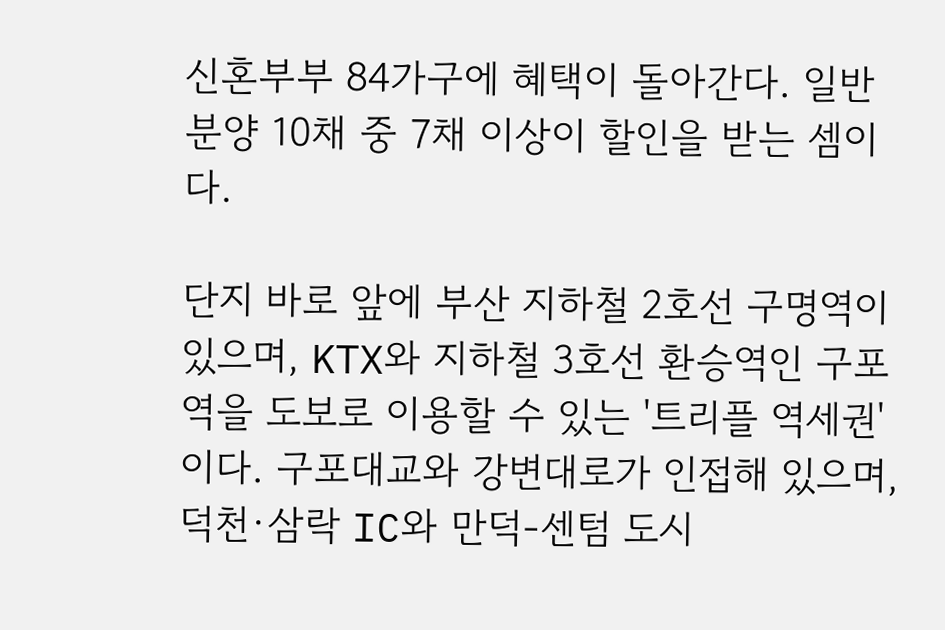신혼부부 84가구에 혜택이 돌아간다. 일반분양 10채 중 7채 이상이 할인을 받는 셈이다.

단지 바로 앞에 부산 지하철 2호선 구명역이 있으며, KTX와 지하철 3호선 환승역인 구포역을 도보로 이용할 수 있는 '트리플 역세권'이다. 구포대교와 강변대로가 인접해 있으며, 덕천·삼락 IC와 만덕-센텀 도시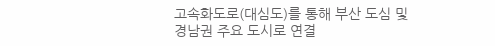고속화도로(대심도)를 통해 부산 도심 및 경남권 주요 도시로 연결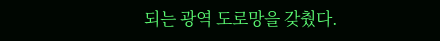되는 광역 도로망을 갖췄다.